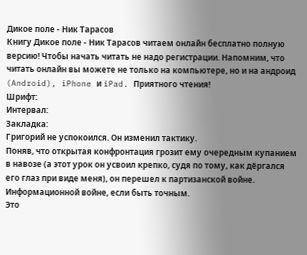Дикое поле - Ник Тарасов
Книгу Дикое поле - Ник Тарасов читаем онлайн бесплатно полную версию! Чтобы начать читать не надо регистрации. Напомним, что читать онлайн вы можете не только на компьютере, но и на андроид (Android), iPhone и iPad. Приятного чтения!
Шрифт:
Интервал:
Закладка:
Григорий не успокоился. Он изменил тактику.
Поняв, что открытая конфронтация грозит ему очередным купанием в навозе (а этот урок он усвоил крепко, судя по тому, как дёргался его глаз при виде меня), он перешел к партизанской войне. Информационной войне, если быть точным.
Это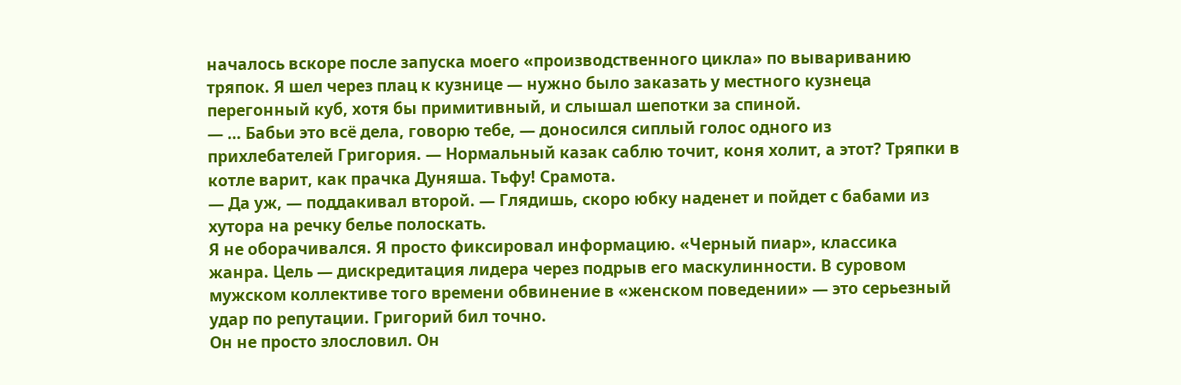началось вскоре после запуска моего «производственного цикла» по вывариванию тряпок. Я шел через плац к кузнице — нужно было заказать у местного кузнеца перегонный куб, хотя бы примитивный, и слышал шепотки за спиной.
— … Бабьи это всё дела, говорю тебе, — доносился сиплый голос одного из прихлебателей Григория. — Нормальный казак саблю точит, коня холит, а этот? Тряпки в котле варит, как прачка Дуняша. Тьфу! Срамота.
— Да уж, — поддакивал второй. — Глядишь, скоро юбку наденет и пойдет с бабами из хутора на речку белье полоскать.
Я не оборачивался. Я просто фиксировал информацию. «Черный пиар», классика жанра. Цель — дискредитация лидера через подрыв его маскулинности. В суровом мужском коллективе того времени обвинение в «женском поведении» — это серьезный удар по репутации. Григорий бил точно.
Он не просто злословил. Он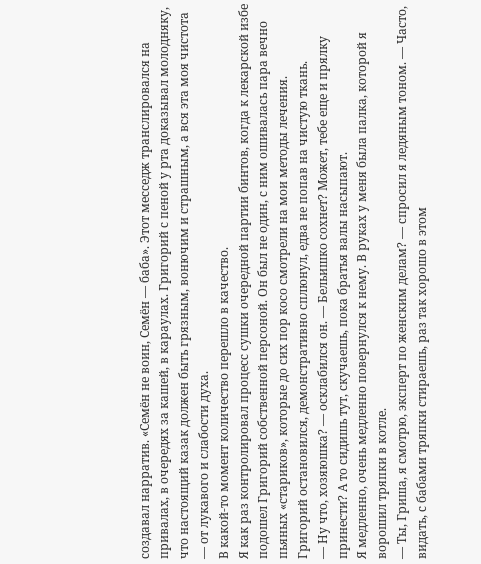создавал нарратив. «Семён не воин, Семён — баба». Этот месседж транслировался на привалах, в очередях за кашей, в караулах. Григорий с пеной у рта доказывал молодняку, что настоящий казак должен быть грязным, вонючим и страшным, а вся эта моя чистота — от лукавого и слабости духа.
В какой-то момент количество перешло в качество.
Я как раз контролировал процесс сушки очередной партии бинтов, когда к лекарской избе подошел Григорий собственной персоной. Он был не один, с ним ошивалась пара вечно пьяных «стариков», которые до сих пор косо смотрели на мои методы лечения.
Григорий остановился, демонстративно сплюнул, едва не попав на чистую ткань.
— Ну что, хозяюшка? — осклабился он. — Бельишко сохнет? Может, тебе еще и прялку принести? А то сидишь тут, скучаешь, пока братья валы насыпают.
Я медленно, очень медленно повернулся к нему. В руках у меня была палка, которой я ворошил тряпки в котле.
— Ты, Гриша, я смотрю, эксперт по женским делам? — спросил я ледяным тоном. — Часто, видать, с бабами тряпки стираешь, раз так хорошо в этом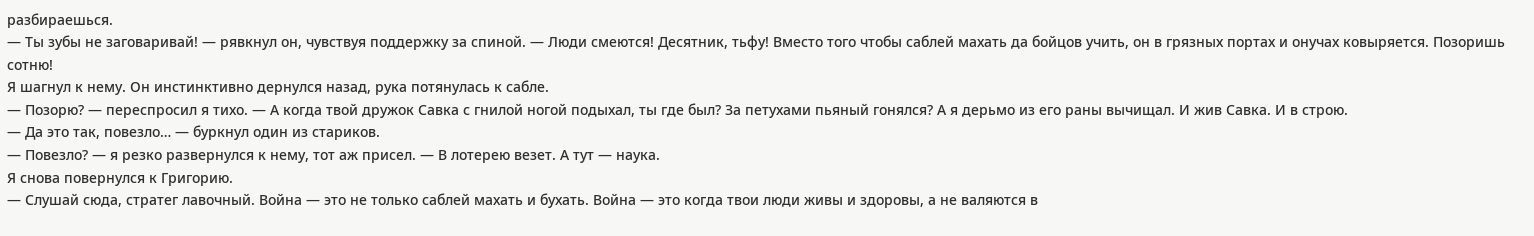разбираешься.
— Ты зубы не заговаривай! — рявкнул он, чувствуя поддержку за спиной. — Люди смеются! Десятник, тьфу! Вместо того чтобы саблей махать да бойцов учить, он в грязных портах и онучах ковыряется. Позоришь сотню!
Я шагнул к нему. Он инстинктивно дернулся назад, рука потянулась к сабле.
— Позорю? — переспросил я тихо. — А когда твой дружок Савка с гнилой ногой подыхал, ты где был? За петухами пьяный гонялся? А я дерьмо из его раны вычищал. И жив Савка. И в строю.
— Да это так, повезло… — буркнул один из стариков.
— Повезло? — я резко развернулся к нему, тот аж присел. — В лотерею везет. А тут — наука.
Я снова повернулся к Григорию.
— Слушай сюда, стратег лавочный. Война — это не только саблей махать и бухать. Война — это когда твои люди живы и здоровы, а не валяются в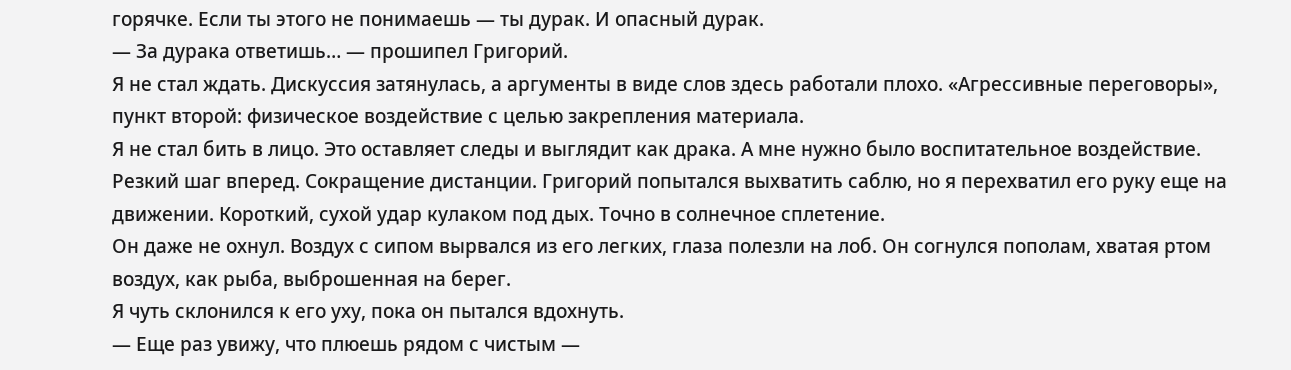горячке. Если ты этого не понимаешь — ты дурак. И опасный дурак.
— За дурака ответишь… — прошипел Григорий.
Я не стал ждать. Дискуссия затянулась, а аргументы в виде слов здесь работали плохо. «Агрессивные переговоры», пункт второй: физическое воздействие с целью закрепления материала.
Я не стал бить в лицо. Это оставляет следы и выглядит как драка. А мне нужно было воспитательное воздействие.
Резкий шаг вперед. Сокращение дистанции. Григорий попытался выхватить саблю, но я перехватил его руку еще на движении. Короткий, сухой удар кулаком под дых. Точно в солнечное сплетение.
Он даже не охнул. Воздух с сипом вырвался из его легких, глаза полезли на лоб. Он согнулся пополам, хватая ртом воздух, как рыба, выброшенная на берег.
Я чуть склонился к его уху, пока он пытался вдохнуть.
— Еще раз увижу, что плюешь рядом с чистым —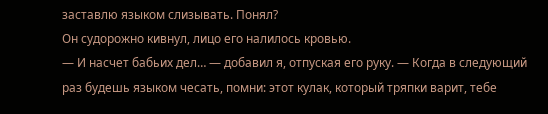заставлю языком слизывать. Понял?
Он судорожно кивнул, лицо его налилось кровью.
— И насчет бабьих дел… — добавил я, отпуская его руку. — Когда в следующий раз будешь языком чесать, помни: этот кулак, который тряпки варит, тебе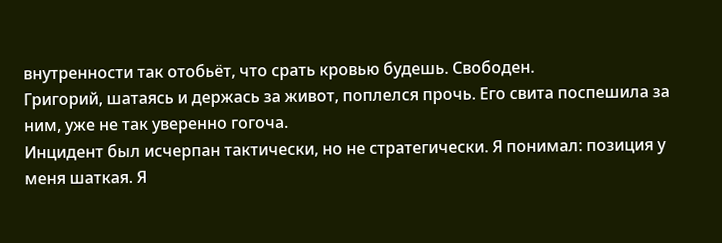внутренности так отобьёт, что срать кровью будешь. Свободен.
Григорий, шатаясь и держась за живот, поплелся прочь. Его свита поспешила за ним, уже не так уверенно гогоча.
Инцидент был исчерпан тактически, но не стратегически. Я понимал: позиция у меня шаткая. Я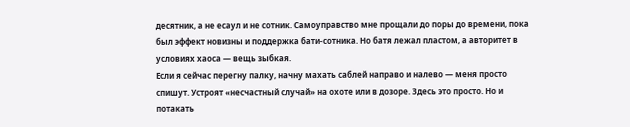десятник, а не есаул и не сотник. Самоуправство мне прощали до поры до времени, пока был эффект новизны и поддержка бати-сотника. Но батя лежал пластом, а авторитет в условиях хаоса — вещь зыбкая.
Если я сейчас перегну палку, начну махать саблей направо и налево — меня просто спишут. Устроят «несчастный случай» на охоте или в дозоре. Здесь это просто. Но и потакать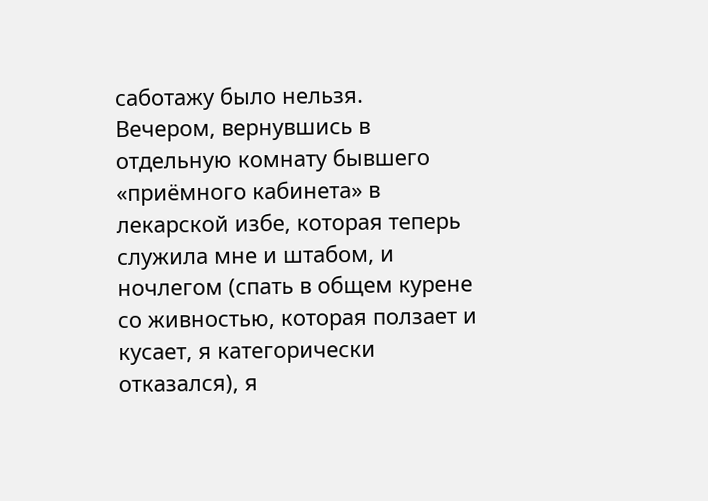саботажу было нельзя.
Вечером, вернувшись в отдельную комнату бывшего «приёмного кабинета» в лекарской избе, которая теперь служила мне и штабом, и ночлегом (спать в общем курене со живностью, которая ползает и кусает, я категорически отказался), я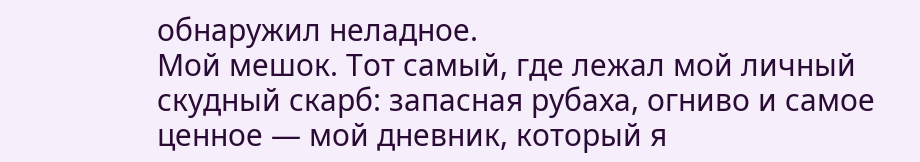обнаружил неладное.
Мой мешок. Тот самый, где лежал мой личный скудный скарб: запасная рубаха, огниво и самое ценное — мой дневник, который я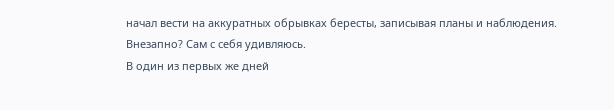начал вести на аккуратных обрывках бересты, записывая планы и наблюдения.
Внезапно? Сам с себя удивляюсь.
В один из первых же дней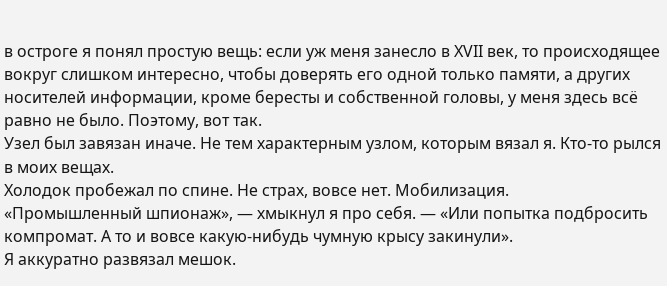в остроге я понял простую вещь: если уж меня занесло в XVII век, то происходящее вокруг слишком интересно, чтобы доверять его одной только памяти, а других носителей информации, кроме бересты и собственной головы, у меня здесь всё равно не было. Поэтому, вот так.
Узел был завязан иначе. Не тем характерным узлом, которым вязал я. Кто-то рылся в моих вещах.
Холодок пробежал по спине. Не страх, вовсе нет. Мобилизация.
«Промышленный шпионаж», — хмыкнул я про себя. — «Или попытка подбросить компромат. А то и вовсе какую-нибудь чумную крысу закинули».
Я аккуратно развязал мешок.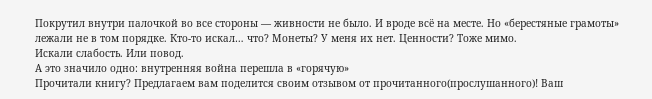Покрутил внутри палочкой во все стороны — живности не было. И вроде всё на месте. Но «берестяные грамоты» лежали не в том порядке. Кто-то искал… что? Монеты? У меня их нет. Ценности? Тоже мимо.
Искали слабость. Или повод.
А это значило одно: внутренняя война перешла в «горячую»
Прочитали книгу? Предлагаем вам поделится своим отзывом от прочитанного(прослушанного)! Ваш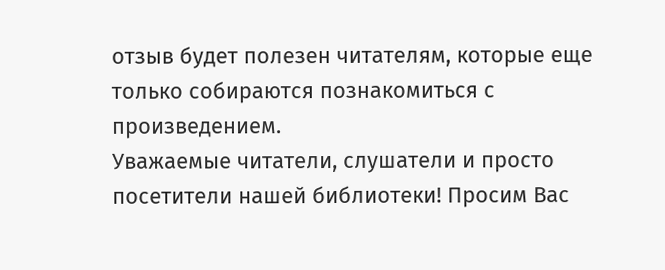отзыв будет полезен читателям, которые еще только собираются познакомиться с произведением.
Уважаемые читатели, слушатели и просто посетители нашей библиотеки! Просим Вас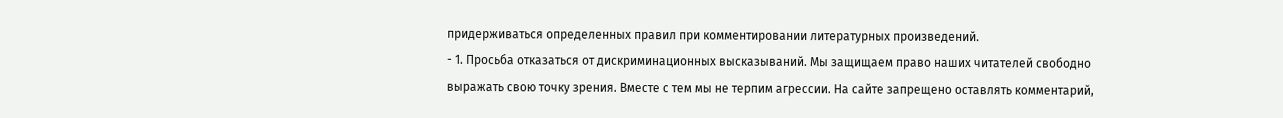придерживаться определенных правил при комментировании литературных произведений.
- 1. Просьба отказаться от дискриминационных высказываний. Мы защищаем право наших читателей свободно выражать свою точку зрения. Вместе с тем мы не терпим агрессии. На сайте запрещено оставлять комментарий,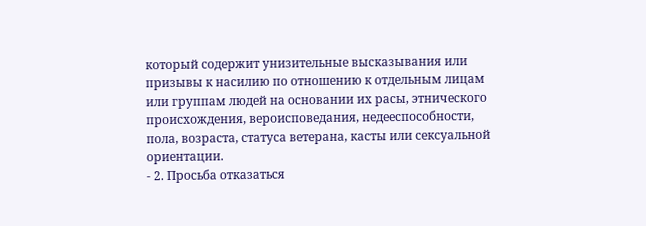который содержит унизительные высказывания или призывы к насилию по отношению к отдельным лицам или группам людей на основании их расы, этнического происхождения, вероисповедания, недееспособности, пола, возраста, статуса ветерана, касты или сексуальной ориентации.
- 2. Просьба отказаться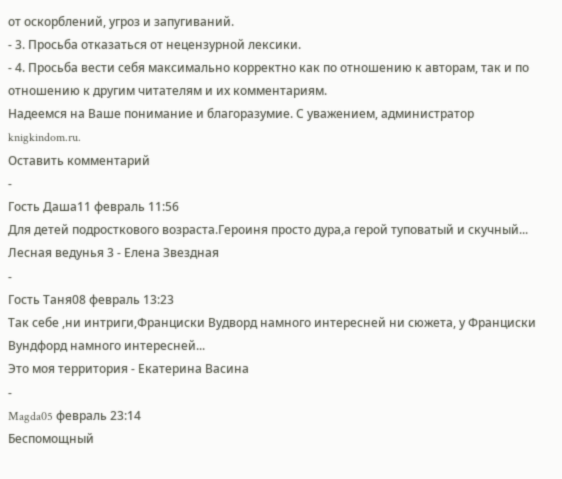от оскорблений, угроз и запугиваний.
- 3. Просьба отказаться от нецензурной лексики.
- 4. Просьба вести себя максимально корректно как по отношению к авторам, так и по отношению к другим читателям и их комментариям.
Надеемся на Ваше понимание и благоразумие. С уважением, администратор knigkindom.ru.
Оставить комментарий
-
Гость Даша11 февраль 11:56
Для детей подросткового возраста.Героиня просто дура,а герой туповатый и скучный...
Лесная ведунья 3 - Елена Звездная
-
Гость Таня08 февраль 13:23
Так себе ,ни интриги,Франциски Вудворд намного интересней ни сюжета, у Франциски Вундфорд намного интересней...
Это моя территория - Екатерина Васина
-
Magda05 февраль 23:14
Беспомощный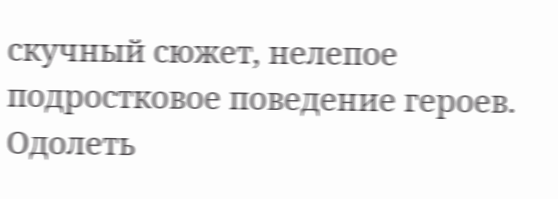скучный сюжет, нелепое подростковое поведение героев. Одолеть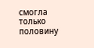смогла только половину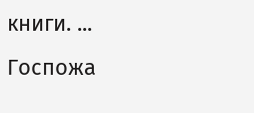книги. ...
Госпожа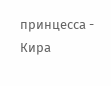принцесса - Кира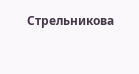Стрельникова